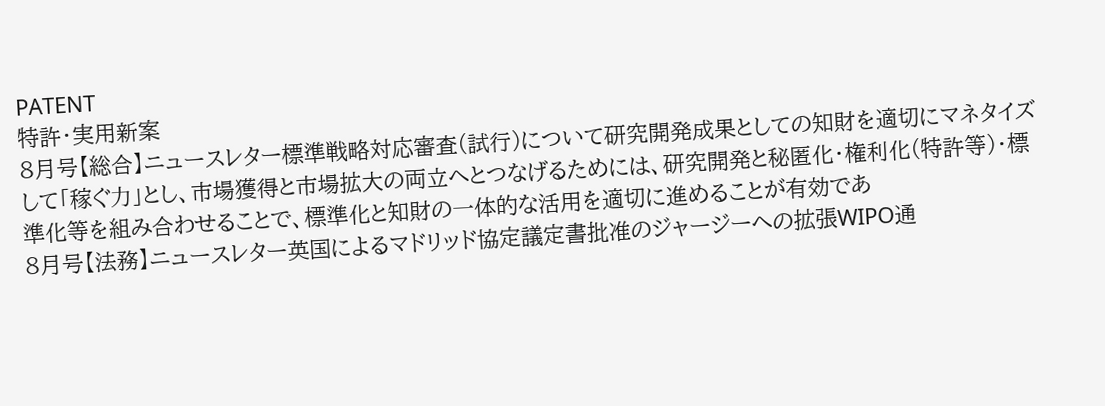PATENT
特許・実用新案
8月号【総合】ニュースレター標準戦略対応審査(試行)について研究開発成果としての知財を適切にマネタイズして「稼ぐ⼒」とし、市場獲得と市場拡大の両立へとつなげるためには、研究開発と秘匿化・権利化(特許等)・標準化等を組み合わせることで、標準化と知財の⼀体的な活用を適切に進めることが有効であ
8月号【法務】ニュースレター英国によるマドリッド協定議定書批准のジャージーへの拡張WIPO通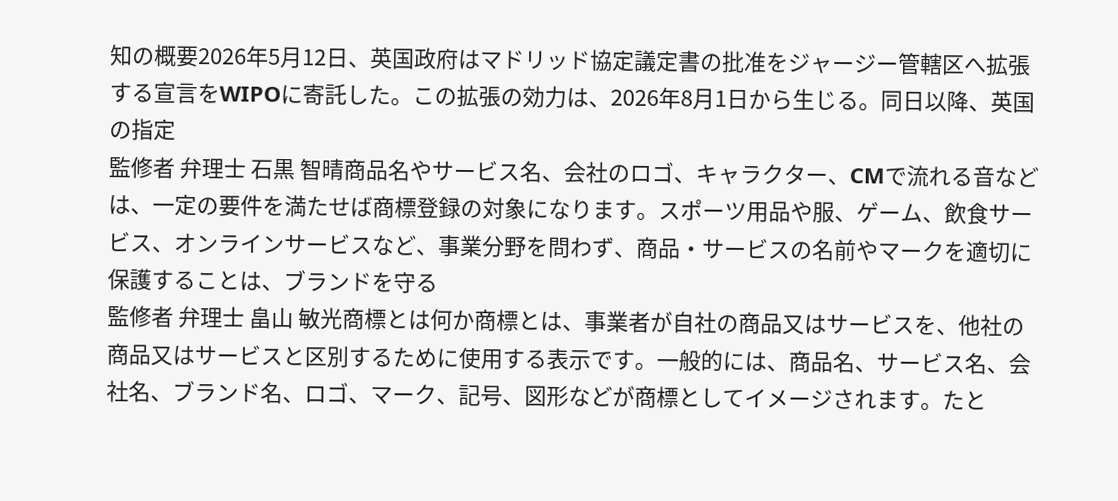知の概要2026年5月12日、英国政府はマドリッド協定議定書の批准をジャージー管轄区へ拡張する宣言をWIPOに寄託した。この拡張の効力は、2026年8月1日から生じる。同日以降、英国の指定
監修者 弁理士 石黒 智晴商品名やサービス名、会社のロゴ、キャラクター、CMで流れる音などは、一定の要件を満たせば商標登録の対象になります。スポーツ用品や服、ゲーム、飲食サービス、オンラインサービスなど、事業分野を問わず、商品・サービスの名前やマークを適切に保護することは、ブランドを守る
監修者 弁理士 畠山 敏光商標とは何か商標とは、事業者が自社の商品又はサービスを、他社の商品又はサービスと区別するために使用する表示です。一般的には、商品名、サービス名、会社名、ブランド名、ロゴ、マーク、記号、図形などが商標としてイメージされます。たと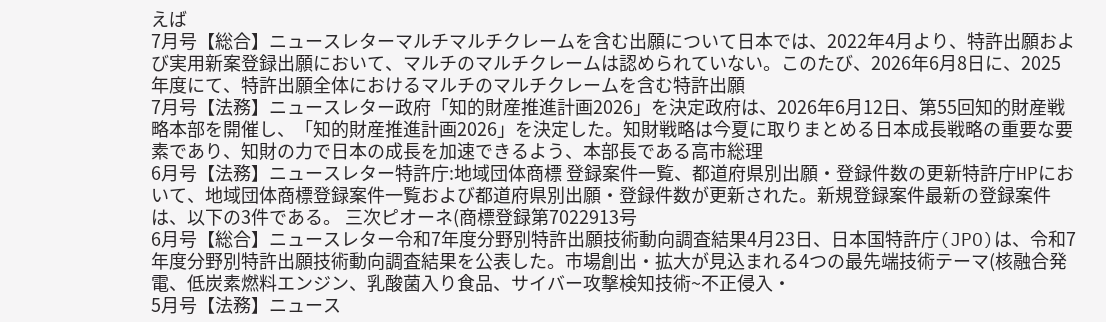えば
7月号【総合】ニュースレターマルチマルチクレームを含む出願について日本では、2022年4月より、特許出願および実用新案登録出願において、マルチのマルチクレームは認められていない。このたび、2026年6月8日に、2025年度にて、特許出願全体におけるマルチのマルチクレームを含む特許出願
7月号【法務】ニュースレター政府「知的財産推進計画2026」を決定政府は、2026年6月12日、第55回知的財産戦略本部を開催し、「知的財産推進計画2026」を決定した。知財戦略は今夏に取りまとめる日本成長戦略の重要な要素であり、知財の力で日本の成長を加速できるよう、本部長である高市総理
6月号【法務】ニュースレター特許庁:地域団体商標 登録案件一覧、都道府県別出願・登録件数の更新特許庁HPにおいて、地域団体商標登録案件一覧および都道府県別出願・登録件数が更新された。新規登録案件最新の登録案件は、以下の3件である。 三次ピオーネ(商標登録第7022913号
6月号【総合】ニュースレター令和7年度分野別特許出願技術動向調査結果4月23日、日本国特許庁(JPO)は、令和7年度分野別特許出願技術動向調査結果を公表した。市場創出・拡大が見込まれる4つの最先端技術テーマ(核融合発電、低炭素燃料エンジン、乳酸菌入り食品、サイバー攻撃検知技術~不正侵入・
5月号【法務】ニュース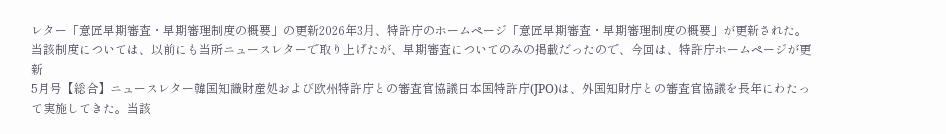レター「意匠早期審査・早期審理制度の概要」の更新2026年3⽉、特許庁のホームページ「意匠早期審査・早期審理制度の概要」が更新された。当該制度については、以前にも当所ニュースレターで取り上げたが、早期審査についてのみの掲載だったので、今回は、特許庁ホームページが更新
5月号【総合】ニュースレター韓国知識財産処および欧州特許庁との審査官協議日本国特許庁(JPO)は、外国知財庁との審査官協議を長年にわたって実施してきた。当該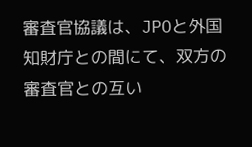審査官協議は、JPOと外国知財庁との間にて、双方の審査官との互い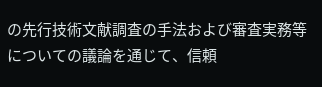の先行技術文献調査の手法および審査実務等についての議論を通じて、信頼